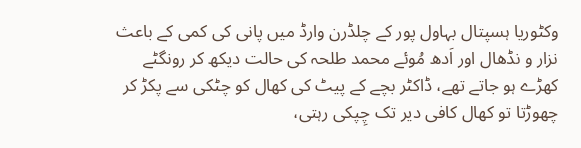وکٹوریا ہسپتال بہاول پور کے چلڈرن وارڈ میں پانی کی کمی کے باعث نزار و نڈھال اور اَدھ مُوئے محمد طلحہ کی حالت دیکھ کر رونگٹے کھڑے ہو جاتے تھے، ڈاکٹر بچے کے پیٹ کی کھال کو چٹکی سے پکڑ کر چھوڑتا تو کھال کافی دیر تک چِپکی رہتی،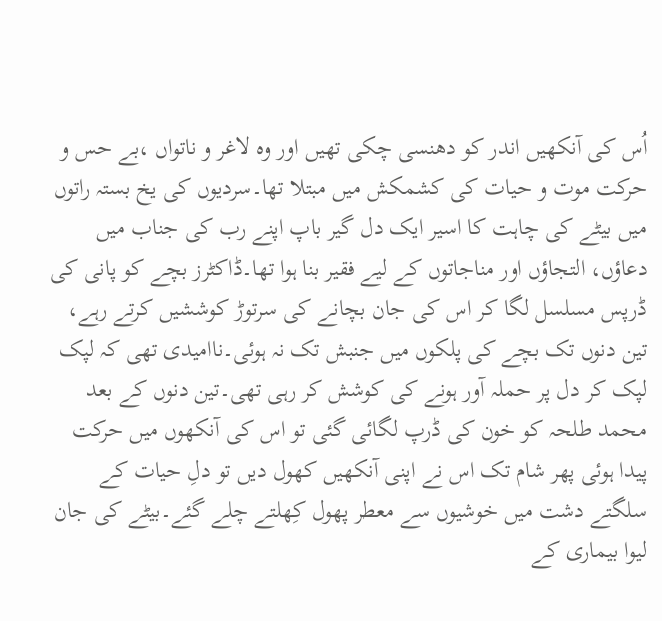اُس کی آنکھیں اندر کو دھنسی چکی تھیں اور وہ لاغر و ناتواں ،بے حس و حرکت موت و حیات کی کشمکش میں مبتلا تھا۔سردیوں کی یخ بستہ راتوں میں بیٹے کی چاہت کا اسیر ایک دل گیر باپ اپنے رب کی جناب میں دعاؤں، التجاؤں اور مناجاتوں کے لیے فقیر بنا ہوا تھا۔ڈاکٹرز بچے کو پانی کی ڈرپس مسلسل لگا کر اس کی جان بچانے کی سرتوڑ کوششیں کرتے رہے، تین دنوں تک بچے کی پلکوں میں جنبش تک نہ ہوئی۔ناامیدی تھی کہ لپک لپک کر دل پر حملہ آور ہونے کی کوشش کر رہی تھی۔تین دنوں کے بعد محمد طلحہ کو خون کی ڈرپ لگائی گئی تو اس کی آنکھوں میں حرکت پیدا ہوئی پھر شام تک اس نے اپنی آنکھیں کھول دیں تو دلِ حیات کے سلگتے دشت میں خوشیوں سے معطر پھول کِھلتے چلے گئے۔بیٹے کی جان لیوا بیماری کے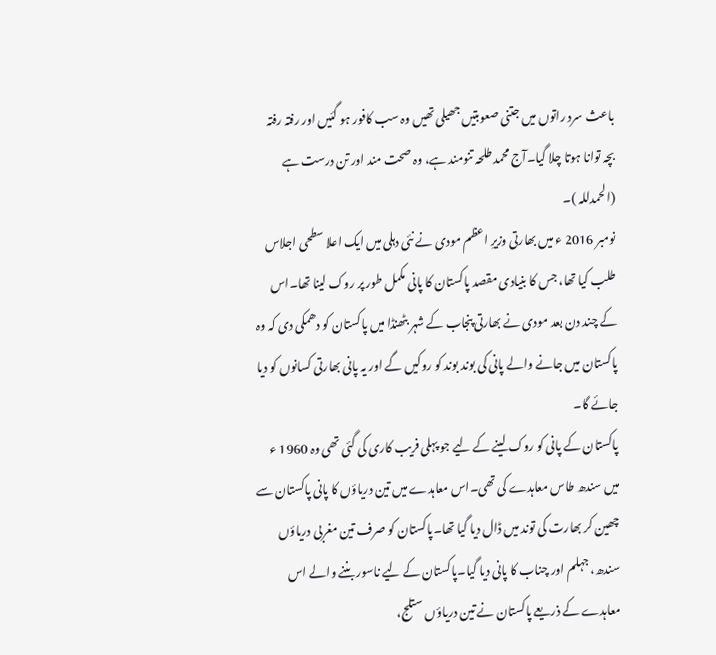باعث سرد راتوں میں جتنی صعوبتیں جھیلی تھیں وہ سب کافور ہو گئیں اور رفتہ رفتہ بچہ توانا ہوتا چلا گیا۔آج محمد طلحہ تنومند ہے، وہ صحت مند اور تن درست ہے (الحمدللہ )۔
نومبر 2016 ء میں بھارتی وزیرِ اعظم مودی نے نئی دہلی میں ایک اعلا سطحی اجلاس طلب کیا تھا، جس کا بنیادی مقصد پاکستان کا پانی مکمل طور پر روک لینا تھا۔اس کے چند دن بعد مودی نے بھارتی پنجاب کے شہر بٹھنڈا میں پاکستان کو دھمکی دی کہ وہ پاکستان میں جانے والے پانی کی بوند بوند کو روکیں گے اور یہ پانی بھارتی کسانوں کو دیا جائے گا۔
پاکستان کے پانی کو روک لینے کے لیے جو پہلی فریب کاری کی گئی تھی وہ 1960 ء میں سندھ طاس معاہدے کی تھی۔اس معاہدے میں تین دریاؤں کا پانی پاکستان سے چھین کر بھارت کی توند میں ڈال دیا گیا تھا۔پاکستان کو صرف تین مغربی دریاؤں سندھ، جہلم اور چناب کا پانی دیا گیا۔پاکستان کے لیے ناسور بننے والے اس معاہدے کے ذریعے پاکستان نے تین دریاؤں ستلج،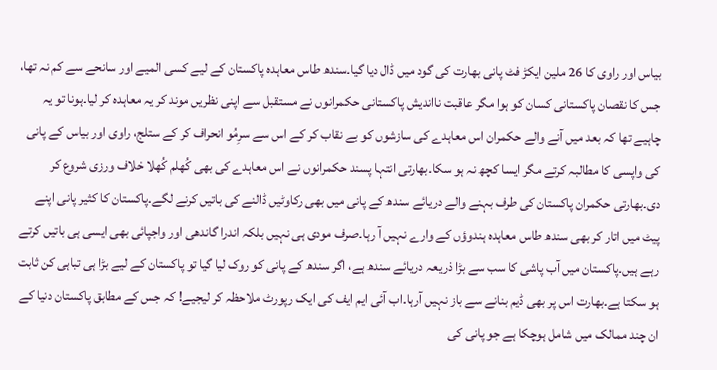بیاس اور راوی کا 26 ملین ایکڑ فٹ پانی بھارت کی گود میں ڈال دیا گیا۔سندھ طاس معاہدہ پاکستان کے لیے کسی المیے اور سانحے سے کم نہ تھا، جس کا نقصان پاکستانی کسان کو ہوا مگر عاقبت نااندیش پاکستانی حکمرانوں نے مستقبل سے اپنی نظریں موند کر یہ معاہدہ کر لیا۔ہونا تو یہ چاہیے تھا کہ بعد میں آنے والے حکمران اس معاہدے کی سازشوں کو بے نقاب کر کے اس سے سرِمُو انحراف کر کے ستلج، راوی اور بیاس کے پانی کی واپسی کا مطالبہ کرتے مگر ایسا کچھ نہ ہو سکا۔بھارتی انتہا پسند حکمرانوں نے اس معاہدے کی بھی کُھلم کُھلا خلاف ورزی شروع کر دی۔بھارتی حکمران پاکستان کی طرف بہنے والے دریائے سندھ کے پانی میں بھی رکاوٹیں ڈالنے کی باتیں کرنے لگے۔پاکستان کا کثیر پانی اپنے پیٹ میں اتار کر بھی سندھ طاس معاہدہ ہندوؤں کے وارے نہیں آ رہا۔صرف مودی ہی نہیں بلکہ اندرا گاندھی اور واجپائی بھی ایسی ہی باتیں کرتے رہے ہیں۔پاکستان میں آب پاشی کا سب سے بڑا ذریعہ دریائے سندھ ہے، اگر سندھ کے پانی کو روک لیا گیا تو پاکستان کے لیے بڑا ہی تباہی کن ثابت ہو سکتا ہے۔بھارت اس پر بھی ڈیم بنانے سے باز نہیں آرہا۔اب آئی ایم ایف کی ایک رپورٹ ملاحظہ کر لیجیے! کہ جس کے مطابق پاکستان دنیا کے ان چند ممالک میں شامل ہوچکا ہے جو پانی کی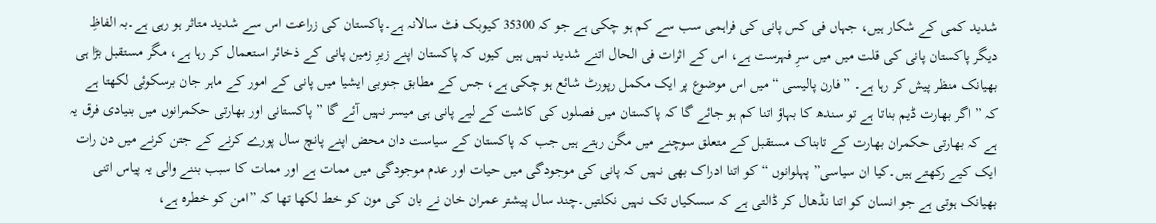شدید کمی کے شکار ہیں، جہاں فی کس پانی کی فراہمی سب سے کم ہو چکی ہے جو کہ 35300 کیوبک فٹ سالانہ ہے۔پاکستان کی زراعت اس سے شدید متاثر ہو رہی ہے۔بہ الفاظِ دیگر پاکستان پانی کی قلت میں میں سرِ فہرست ہے، اس کے اثرات فی الحال اتنے شدید نہیں ہیں کیوں کہ پاکستان اپنے زیرِ زمین پانی کے ذخائر استعمال کر رہا ہے، مگر مستقبل بڑا ہی بھیانک منظر پیش کر رہا ہے۔ ”فارن پالیسی “ میں اس موضوع پر ایک مکمل رپورٹ شائع ہو چکی ہے، جس کے مطابق جنوبی ایشیا میں پانی کے امور کے ماہر جان برسکوئی لکھتا ہے کہ ” اگر بھارت ڈیم بناتا ہے تو سندھ کا بہاؤ اتنا کم ہو جائے گا کہ پاکستان میں فصلوں کی کاشت کے لیے پانی ہی میسر نہیں آئے گا ” پاکستانی اور بھارتی حکمرانوں میں بنیادی فرق یہ ہے کہ بھارتی حکمران بھارت کے تابناک مستقبل کے متعلق سوچنے میں مگن رہتے ہیں جب کہ پاکستان کے سیاست دان محض اپنے پانچ سال پورے کرنے کے جتن کرنے میں دن رات ایک کیے رکھتے ہیں۔کیا ان سیاسی” پہلوانوں “ کو اتنا ادراک بھی نہیں کہ پانی کی موجودگی میں حیات اور عدم موجودگی میں ممات ہے اور ممات کا سبب بننے والی یہ پیاس اتنی بھیانک ہوتی ہے جو انسان کو اتنا نڈھال کر ڈالتی ہے کہ سسکیاں تک نہیں نکلتیں۔چند سال پیشتر عمران خان نے بان کی مون کو خط لکھا تھا کہ ”امن کو خطرہ ہے،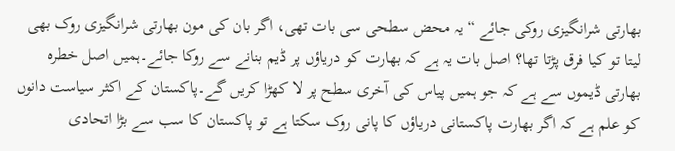بھارتی شرانگیزی روکی جائے “ یہ محض سطحی سی بات تھی، اگر بان کی مون بھارتی شرانگیزی روک بھی لیتا تو کیا فرق پڑتا تھا؟ اصل بات یہ ہے کہ بھارت کو دریاؤں پر ڈیم بنانے سے روکا جائے۔ہمیں اصل خطرہ بھارتی ڈیموں سے ہے کہ جو ہمیں پیاس کی آخری سطح پر لا کھڑا کریں گے۔پاکستان کے اکثر سیاست دانوں کو علم ہے کہ اگر بھارت پاکستانی دریاؤں کا پانی روک سکتا ہے تو پاکستان کا سب سے بڑا اتحادی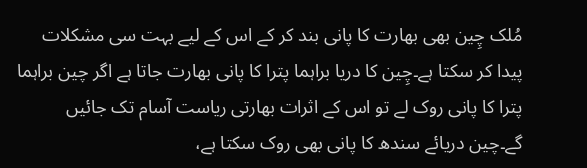مُلک چِین بھی بھارت کا پانی بند کر کے اس کے لیے بہت سی مشکلات پیدا کر سکتا ہے۔چِین کا دریا براہما پترا کا پانی بھارت جاتا ہے اگر چین براہما پترا کا پانی روک لے تو اس کے اثرات بھارتی ریاست آسام تک جائیں گے۔چین دریائے سندھ کا پانی بھی روک سکتا ہے،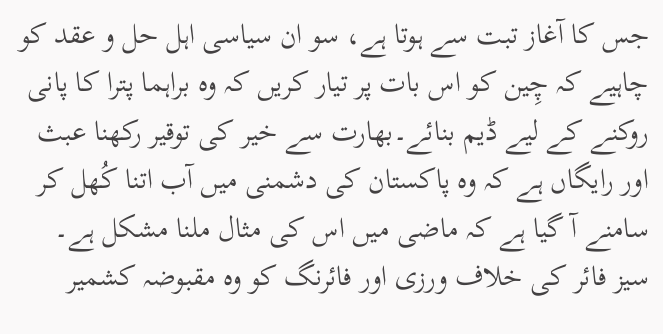جس کا آغاز تبت سے ہوتا ہے، سو ان سیاسی اہل حل و عقد کو چاہیے کہ چِین کو اس بات پر تیار کریں کہ وہ براہما پترا کا پانی روکنے کے لیے ڈیم بنائے۔بھارت سے خیر کی توقیر رکھنا عبث اور رایگاں ہے کہ وہ پاکستان کی دشمنی میں آب اتنا کُھل کر سامنے آ گیا ہے کہ ماضی میں اس کی مثال ملنا مشکل ہے۔
سیز فائر کی خلاف ورزی اور فائرنگ کو وہ مقبوضہ کشمیر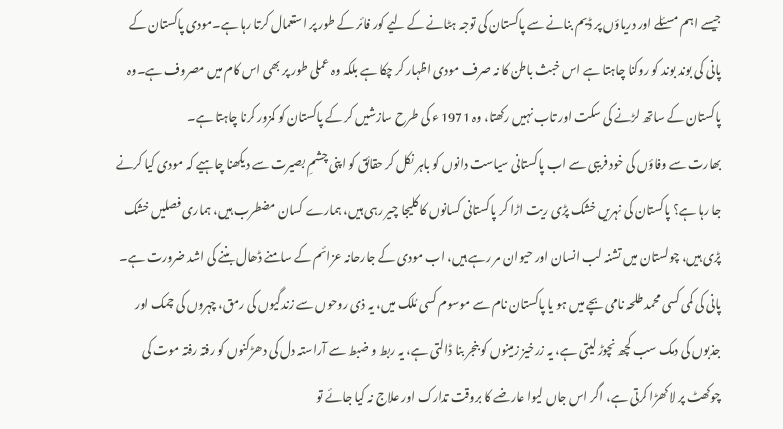جیسے اہم مسئلے اور دریاؤں پر ڈیم بنانے سے پاکستان کی توجہ ہٹانے کے لیے کور فائر کے طور پر استعمال کرتا رہا ہے۔مودی پاکستان کے پانی کی بوند بوند کو روکنا چاہتا ہے اس خبث باطن کا نہ صرف مودی اظہار کر چکا ہے بلکہ وہ عملی طور پر بھی اس کام میں مصروف ہے۔وہ پاکستان کے ساتھ لڑنے کی سکت اور تاب نہیں رکھتا، وہ 1971 ء کی طرح سازشیں کر کے پاکستان کو کمزور کرنا چاہتا ہے۔
بھارت سے وفاؤں کی خود فریبی سے اب پاکستانی سیاست دانوں کو باہر نکل کر حقائق کو اپنی چشمِ بصیرت سے دیکھنا چاہیے کہ مودی کیا کرنے جا رہا ہے؟ پاکستان کی نہریں خشک پڑی ریت اڑا کر پاکستانی کسانوں کا کلیجا چیر رہی ہیں، ہمارے کسان مضطرب ہیں، ہماری فصلیں خشک پڑی ہیں، چولستان میں تشنہ لب انسان اور حیوان مر رہے ہیں، اب مودی کے جارحانہ عزائم کے سامنے ڈھال بننے کی اشد ضرورت ہے۔
پانی کی کمی کسی محمد طلحہ نامی بچے میں ہو یا پاکستان نام سے موسوم کسی مُلک میں، یہ ذی روحوں سے زندگیوں کی رمق، چہروں کی چمک اور جذبوں کی دمک سب کچھ نچوڑ لیتی ہے، یہ زرخیز زمینوں کو بنجر بنا ڈالتی ہے، یہ ربط و ضبط سے آراستہ دل کی دھڑکنوں کو رفتہ رفتہ موت کی چوکھٹ پر لا کھڑا کرتی ہے، اگر اس جاں لیوا عارضے کا بروقت تدارک اور علاج نہ کیا جائے تو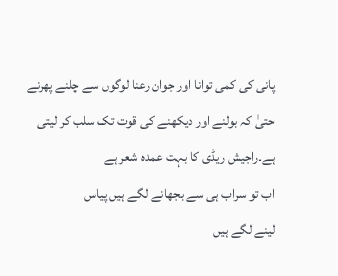پانی کی کمی توانا اور جوان رعنا لوگوں سے چلنے پھرنے حتیٰ کہ بولنے اور دیکھنے کی قوت تک سلب کر لیتی ہے۔راجیش ریڈی کا بہت عمدہ شعر ہے
اب تو سراب ہی سے بجھانے لگے ہیں پیاس
لینے لگے ہیں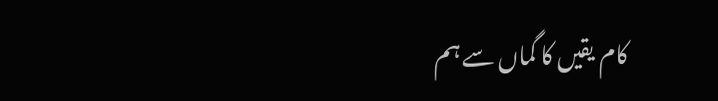کام یقیں کا گماں سے ہم